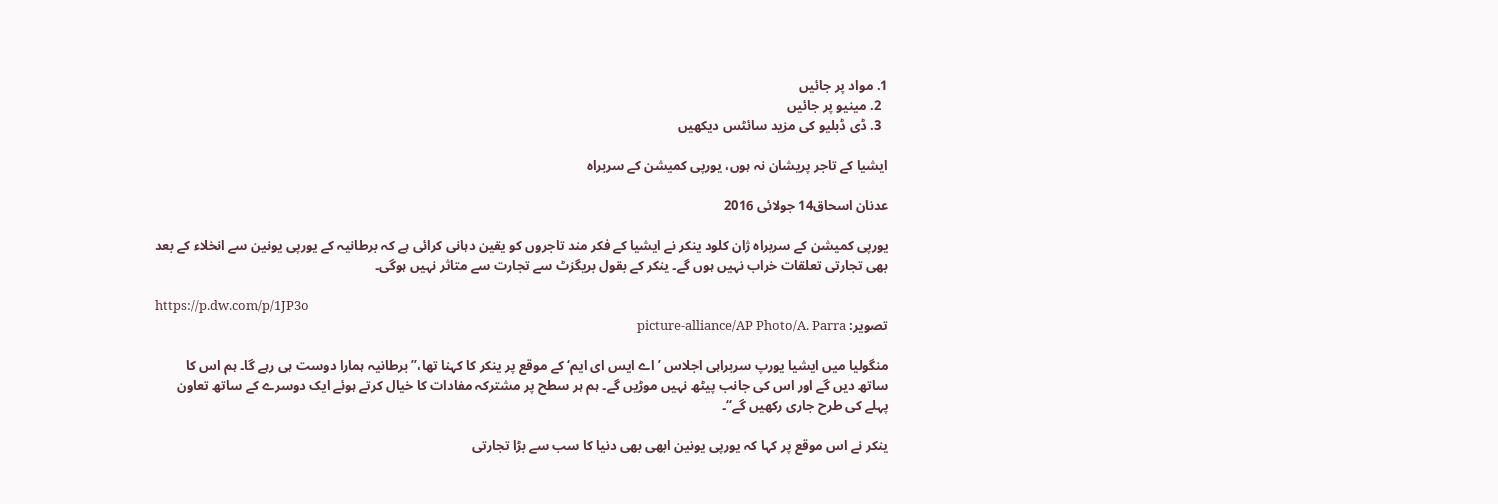1. مواد پر جائیں
  2. مینیو پر جائیں
  3. ڈی ڈبلیو کی مزید سائٹس دیکھیں

ایشیا کے تاجر پریشان نہ ہوں، یورپی کمیشن کے سربراہ

عدنان اسحاق14 جولائی 2016

یورپی کمیشن کے سربراہ ژان کلود ینکر نے ایشیا کے فکر مند تاجروں کو یقین دہانی کرائی ہے کہ برطانیہ کے یورپی یونین سے انخلاء کے بعد بھی تجارتی تعلقات خراب نہیں ہوں گے۔ ینکر کے بقول بریگزٹ سے تجارت سے متاثر نہیں ہوگی۔

https://p.dw.com/p/1JP3o
تصویر: picture-alliance/AP Photo/A. Parra

منگولیا میں ایشیا یورپ سربراہی اجلاس ’ اے ایس ای ایم‘ کے موقع پر ینکر کا کہنا تھا،’’برطانیہ ہمارا دوست ہی رہے گا۔ ہم اس کا ساتھ دیں گے اور اس کی جانب پیٹھ نہیں موڑیں گے۔ ہم ہر سطح پر مشترکہ مفادات کا خیال کرتے ہوئے ایک دوسرے کے ساتھ تعاون پہلے کی طرح جاری رکھیں گے‘‘۔

ینکر نے اس موقع پر کہا کہ یورپی یونین ابھی بھی دنیا کا سب سے بڑا تجارتی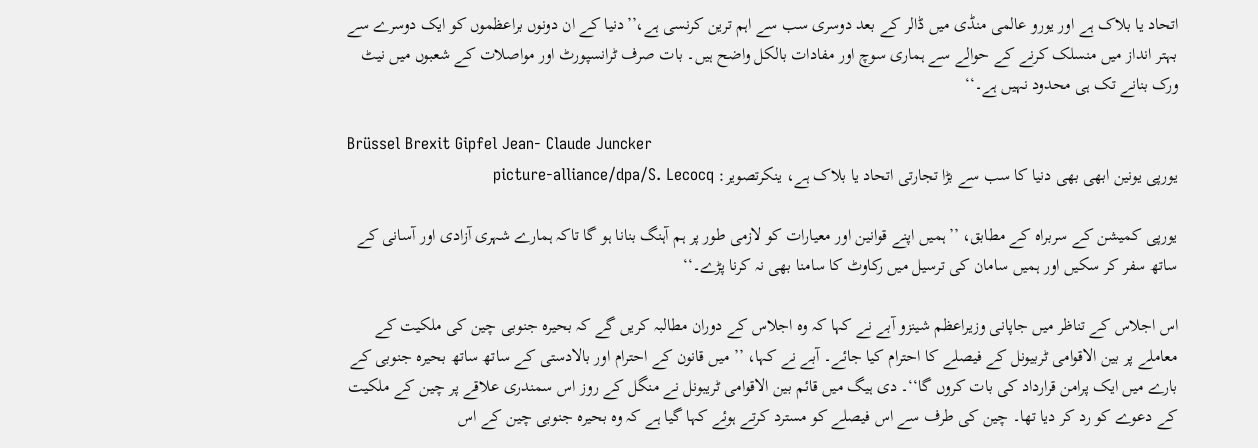اتحاد یا بلاک ہے اور یورو عالمی منڈی میں ڈالر کے بعد دوسری سب سے اہم ترین کرنسی ہے،’’دنیا کے ان دونوں براعظموں کو ایک دوسرے سے بہتر انداز میں منسلک کرنے کے حوالے سے ہماری سوچ اور مفادات بالکل واضح ہیں۔ بات صرف ٹرانسپورٹ اور مواصلات کے شعبوں میں نیٹ ورک بنانے تک ہی محدود نہیں ہے۔‘‘

Brüssel Brexit Gipfel Jean- Claude Juncker
یورپی یونین ابھی بھی دنیا کا سب سے بڑا تجارتی اتحاد یا بلاک ہے، ینکرتصویر: picture-alliance/dpa/S. Lecocq

یورپی کمیشن کے سربراہ کے مطابق، ’’ہمیں اپنے قوانین اور معیارات کو لازمی طور پر ہم آہنگ بنانا ہو گا تاکہ ہمارے شہری آزادی اور آسانی کے ساتھ سفر کر سکیں اور ہمیں سامان کی ترسیل میں رکاوٹ کا سامنا بھی نہ کرنا پڑے۔‘‘

اس اجلاس کے تناظر میں جاپانی وزیراعظم شینزو آبے نے کہا کہ وہ اجلاس کے دوران مطالبہ کریں گے کہ بحیرہ جنوبی چین کی ملکیت کے معاملے پر بین الاقوامی ٹربیونل کے فیصلے کا احترام کیا جائے۔ آبے نے کہا، ’’ میں قانون کے احترام اور بالادستی کے ساتھ ساتھ بحیرہ جنوبی کے بارے میں ایک پرامن قرارداد کی بات کروں گا‘‘۔ دی ہیگ میں قائم بین الاقوامی ٹریبونل نے منگل کے روز اس سمندری علاقے پر چین کے ملکیت کے دعوے کو رد کر دیا تھا۔ چین کی طرف سے اس فیصلے کو مسترد کرتے ہوئے کہا گیا ہے کہ وہ بحیرہ جنوبی چین کے اس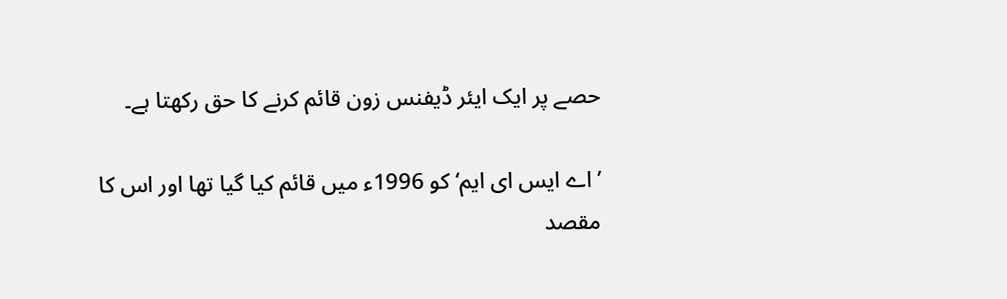حصے پر ایک ایئر ڈیفنس زون قائم کرنے کا حق رکھتا ہے۔

’ اے ایس ای ایم‘ کو 1996ء میں قائم کیا گیا تھا اور اس کا مقصد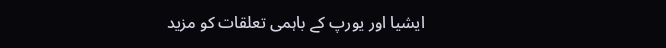ایشیا اور یورپ کے باہمی تعلقات کو مزید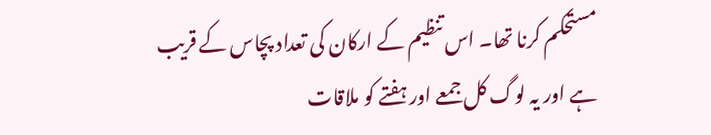مستحکم کرنا تھا۔ اس تنظیم کے ارکان کی تعداد پچاس کے قریب ہے اور یہ لوگ کل جمعے اور ہفتے کو ملاقات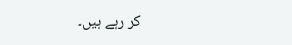کر رہے ہیں۔